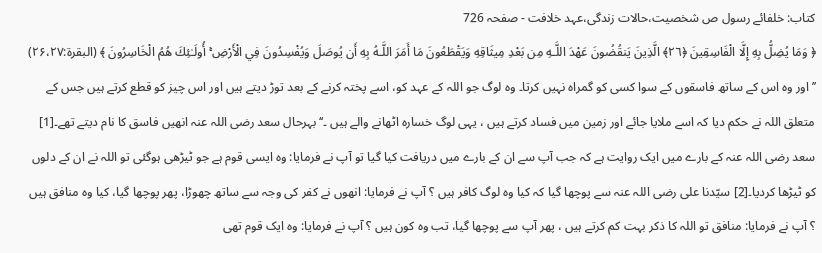کتاب: خلفائے رسول ص شخصیت،حالات زندگی،عہد خلافت - صفحہ 726
﴿ وَمَا يُضِلُّ بِهِ إِلَّا الْفَاسِقِينَ ﴿٢٦﴾ الَّذِينَ يَنقُضُونَ عَهْدَ اللَّـهِ مِن بَعْدِ مِيثَاقِهِ وَيَقْطَعُونَ مَا أَمَرَ اللَّـهُ بِهِ أَن يُوصَلَ وَيُفْسِدُونَ فِي الْأَرْضِ ۚ أُولَـٰئِكَ هُمُ الْخَاسِرُونَ ﴾ (البقرۃ:۲۶،۲۷) ’’اور وہ اس کے ساتھ فاسقوں کے سوا کسی کو گمراہ نہیں کرتا۔ وہ لوگ جو اللہ کے عہد کو، اسے پختہ کرنے کے بعد توڑ دیتے ہیں اور اس چیز کو قطع کرتے ہیں جس کے متعلق اللہ نے حکم دیا کہ اسے ملایا جائے اور زمین میں فساد کرتے ہیں ، یہی لوگ خسارہ اٹھانے والے ہیں ۔‘‘ بہرحال سعد رضی اللہ عنہ انھیں فاسق کا نام دیتے تھے۔[1] سعد رضی اللہ عنہ کے بارے میں ایک روایت ہے کہ جب آپ سے ان کے بارے میں دریافت کیا گیا تو آپ نے فرمایا: وہ ایسی قوم ہے جو ٹیڑھی ہوگئی تو اللہ نے ان کے دلوں کو ٹیڑھا کردیا۔[2] سیّدنا علی رضی اللہ عنہ سے پوچھا گیا کہ کیا وہ لوگ کافر ہیں ؟ آپ نے فرمایا: انھوں نے کفر کی وجہ سے ساتھ چھوڑا، پھر پوچھا گیا، کیا وہ منافق ہیں ؟ آپ نے فرمایا: منافق تو اللہ کا ذکر بہت کم کرتے ہیں ، پھر آپ سے پوچھا گیا، تب وہ کون ہیں ؟ آپ نے فرمایا: وہ ایک قوم تھی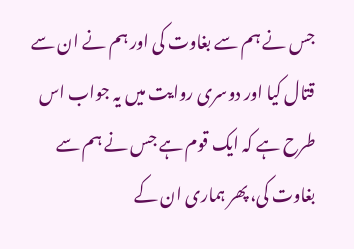جس نے ہم سے بغاوت کی اور ہم نے ان سے قتال کیا اور دوسری روایت میں یہ جواب اس طرح ہے کہ ایک قوم ہے جس نے ہم سے بغاوت کی، پھر ہماری ان کے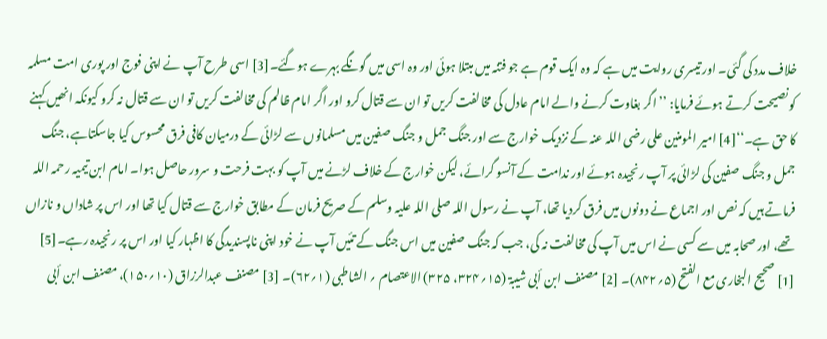خلاف مدد کی گئی۔ اور تیسری روایت میں ہے کہ وہ ایک قوم ہے جو فتنہ میں مبتلا ہوئی اور وہ اسی میں گونگے بہرے ہوگئے۔[3] اسی طرح آپ نے اپنی فوج اور پوری امت مسلمہ کو نصیحت کرتے ہوئے فرمایا: ’’ اگر بغاوت کرنے والے امام عادل کی مخالفت کریں تو ان سے قتال کرو اور اگر امام ظالم کی مخالفت کریں تو ان سے قتال نہ کرو کیونکہ انھیں کہنے کا حق ہے۔‘‘[4] امیر المومنین علی رضی اللہ عنہ کے نزدیک خوارج سے اور جنگ جمل و جنگ صفین میں مسلمانوں سے لڑائی کے درمیان کافی فرق محسوس کیا جاسکتاہے، جنگ جمل و جنگ صفین کی لڑائی پر آپ رنجیدہ ہوئے اور ندامت کے آنسو گرائے، لیکن خوارج کے خلاف لڑنے میں آپ کو بہت فرحت و سرور حاصل ہوا۔ امام ابن تیمیہ رحمہ اللہ فرماتے ہیں کہ نص اور اجماع نے دونوں میں فرق کردیا تھا، آپ نے رسول اللہ صلی اللہ علیہ وسلم کے صریح فرمان کے مطابق خوارج سے قتال کیا تھا اور اس پر شاداں و نازاں تھے، اور صحابہ میں سے کسی نے اس میں آپ کی مخالفت نہ کی، جب کہ جنگ صفین میں اس جنگ کے تئیں آپ نے خود اپنی ناپسندیدگی کا اظہار کیا اور اس پر رنجیدہ رہے۔[5]
[1] صحیح البخاری مع الفتح (۵؍۸۴۲)۔ [2] مصنف ابن أبی شیبۃ (۱۵؍۳۲۴، ۳۲۵) الاعتصام ؍ الشاطبی (۱؍۶۲)۔ [3] مصنف عبدالرزاق (۱۰؍۱۵۰)، مصنف ابن أبی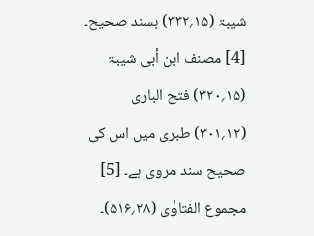شیبۃ (۱۵؍۳۳۲) بسند صحیح۔ [4] مصنف ابن أبی شیبۃ (۱۵؍۳۲۰) فتح الباری (۱۲؍۳۰۱) طبری میں اس کی صحیح سند مروی ہے۔ [5] مجموع الفتاوٰی (۲۸؍۵۱۶)۔